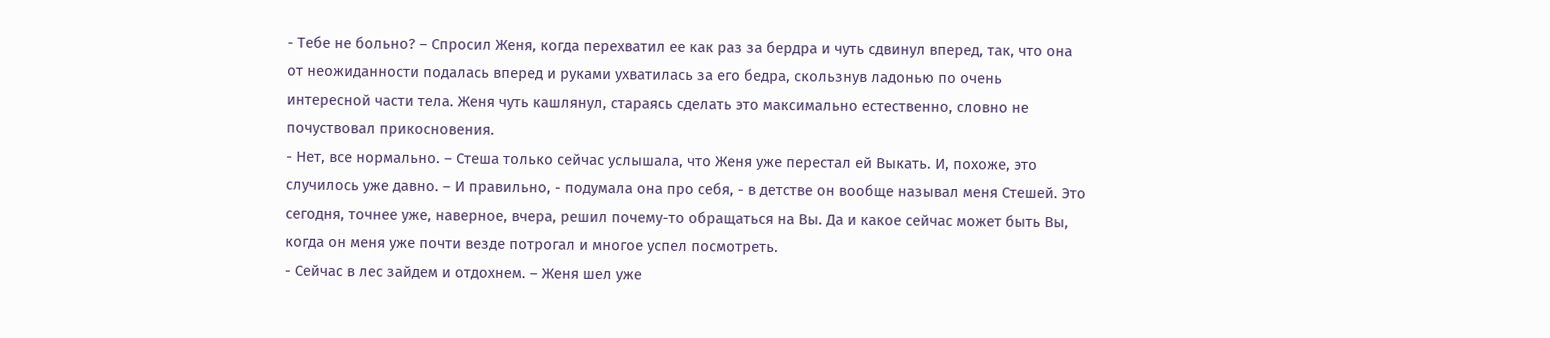- Тебе не больно? – Спросил Женя, когда перехватил ее как раз за бердра и чуть сдвинул вперед, так, что она от неожиданности подалась вперед и руками ухватилась за его бедра, скользнув ладонью по очень интересной части тела. Женя чуть кашлянул, стараясь сделать это максимально естественно, словно не почуствовал прикосновения.
- Нет, все нормально. – Стеша только сейчас услышала, что Женя уже перестал ей Выкать. И, похоже, это случилось уже давно. – И правильно, - подумала она про себя, - в детстве он вообще называл меня Стешей. Это сегодня, точнее уже, наверное, вчера, решил почему-то обращаться на Вы. Да и какое сейчас может быть Вы, когда он меня уже почти везде потрогал и многое успел посмотреть.
- Сейчас в лес зайдем и отдохнем. – Женя шел уже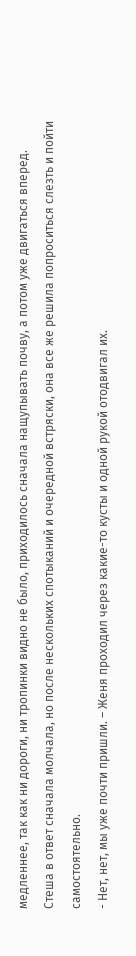медленнее, так как ни дороги, ни тропинки видно не было, приходилось сначала нащупывать почву, а потом уже двигаться вперед.
Стеша в ответ сначала молчала, но после нескольких спотыканий и очередной встряски, она все же решила попроситься слезть и пойти самостоятельно.
- Нет, нет, мы уже почти пришли. – Женя проходил через какие-то кусты и одной рукой отодвигал их.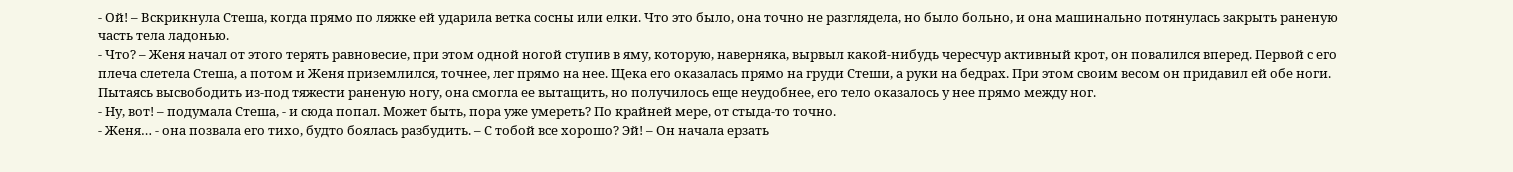- Ой! – Вскрикнула Стеша, когда прямо по ляжке ей ударила ветка сосны или елки. Что это было, она точно не разглядела, но было больно, и она машинально потянулась закрыть раненую часть тела ладонью.
- Что? – Женя начал от этого терять равновесие, при этом одной ногой ступив в яму, которую, наверняка, вырвыл какой-нибудь чересчур активный крот, он повалился вперед. Первой с его плеча слетела Стеша, а потом и Женя приземлился, точнее, лег прямо на нее. Щека его оказалась прямо на груди Стеши, а руки на бедрах. При этом своим весом он придавил ей обе ноги. Пытаясь высвободить из-под тяжести раненую ногу, она смогла ее вытащить, но получилось еще неудобнее, его тело оказалось у нее прямо между ног.
- Ну, вот! – подумала Стеша, - и сюда попал. Может быть, пора уже умереть? По крайней мере, от стыда-то точно.
- Женя… - она позвала его тихо, будто боялась разбудить. – С тобой все хорошо? Эй! – Он начала ерзать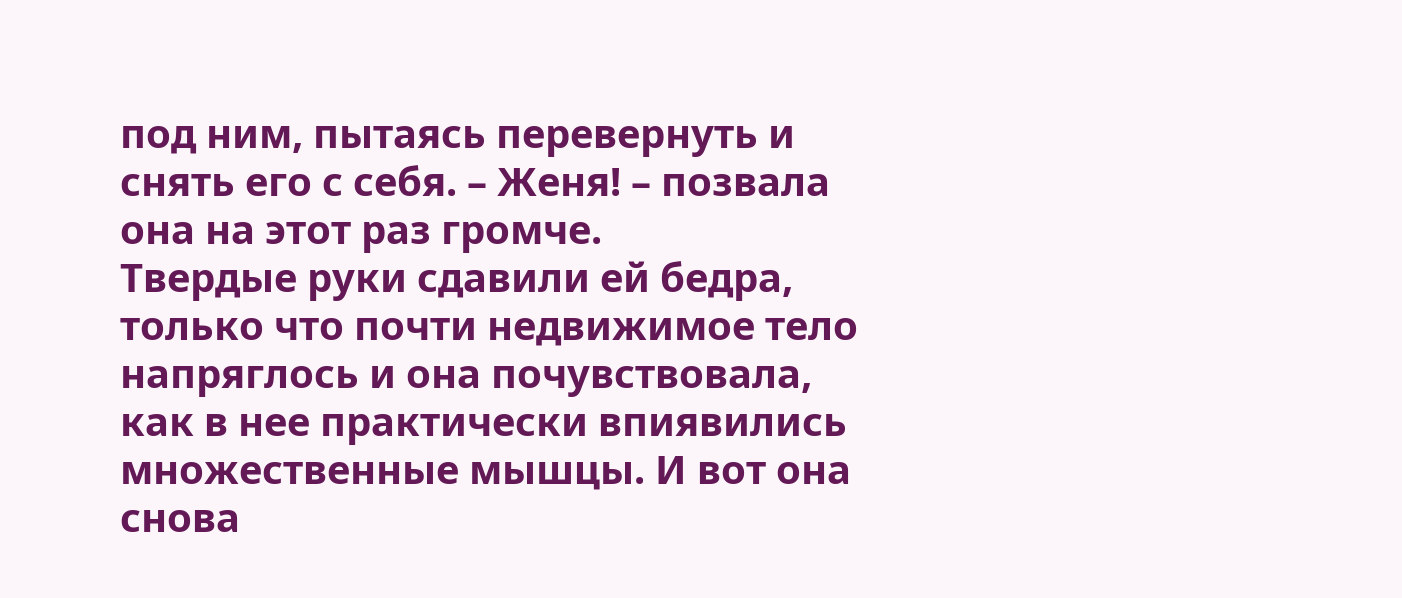под ним, пытаясь перевернуть и снять его с себя. – Женя! – позвала она на этот раз громче.
Твердые руки сдавили ей бедра, только что почти недвижимое тело напряглось и она почувствовала, как в нее практически впиявились множественные мышцы. И вот она снова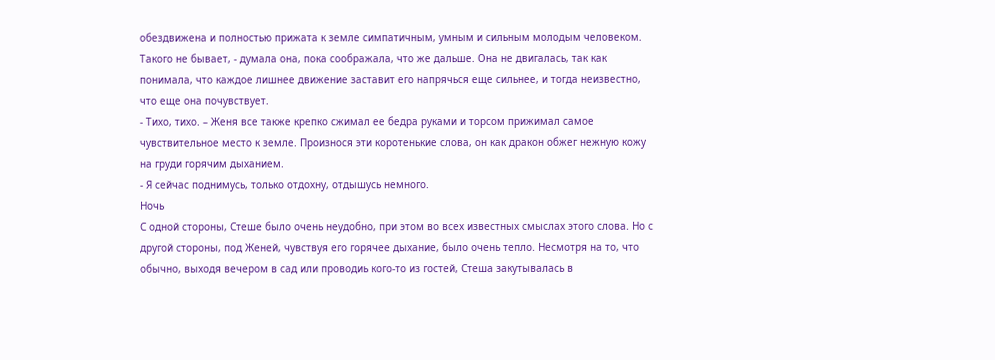обездвижена и полностью прижата к земле симпатичным, умным и сильным молодым человеком.
Такого не бывает, - думала она, пока соображала, что же дальше. Она не двигалась, так как понимала, что каждое лишнее движение заставит его напрячься еще сильнее, и тогда неизвестно, что еще она почувствует.
- Тихо, тихо. – Женя все также крепко сжимал ее бедра руками и торсом прижимал самое чувствительное место к земле. Произнося эти коротенькие слова, он как дракон обжег нежную кожу на груди горячим дыханием.
- Я сейчас поднимусь, только отдохну, отдышусь немного.
Ночь
С одной стороны, Стеше было очень неудобно, при этом во всех известных смыслах этого слова. Но с другой стороны, под Женей, чувствуя его горячее дыхание, было очень тепло. Несмотря на то, что обычно, выходя вечером в сад или проводиь кого-то из гостей, Стеша закутывалась в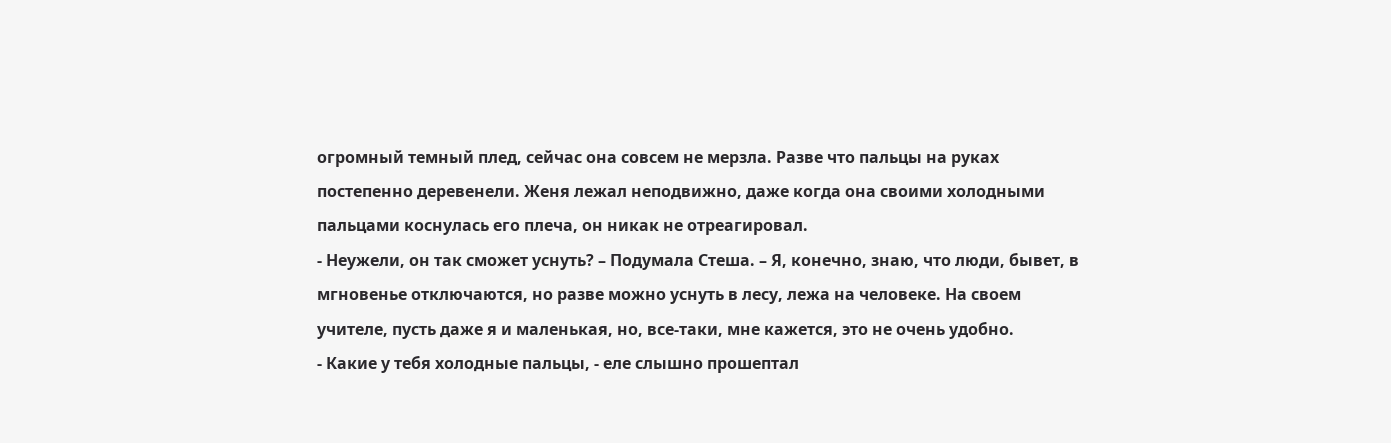огромный темный плед, сейчас она совсем не мерзла. Разве что пальцы на руках постепенно деревенели. Женя лежал неподвижно, даже когда она своими холодными пальцами коснулась его плеча, он никак не отреагировал.
- Неужели, он так сможет уснуть? – Подумала Стеша. – Я, конечно, знаю, что люди, бывет, в мгновенье отключаются, но разве можно уснуть в лесу, лежа на человеке. На своем учителе, пусть даже я и маленькая, но, все-таки, мне кажется, это не очень удобно.
- Какие у тебя холодные пальцы, - еле слышно прошептал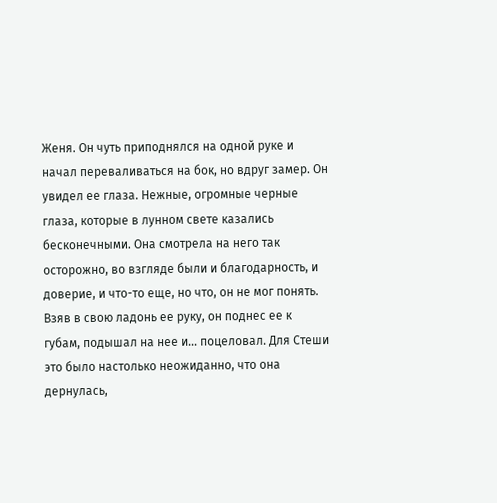Женя. Он чуть приподнялся на одной руке и начал переваливаться на бок, но вдруг замер. Он увидел ее глаза. Нежные, огромные черные глаза, которые в лунном свете казались бесконечными. Она смотрела на него так осторожно, во взгляде были и благодарность, и доверие, и что-то еще, но что, он не мог понять. Взяв в свою ладонь ее руку, он поднес ее к губам, подышал на нее и… поцеловал. Для Стеши это было настолько неожиданно, что она дернулась,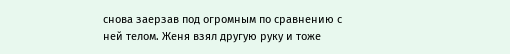снова заерзав под огромным по сравнению с ней телом. Женя взял другую руку и тоже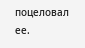поцеловал ее.